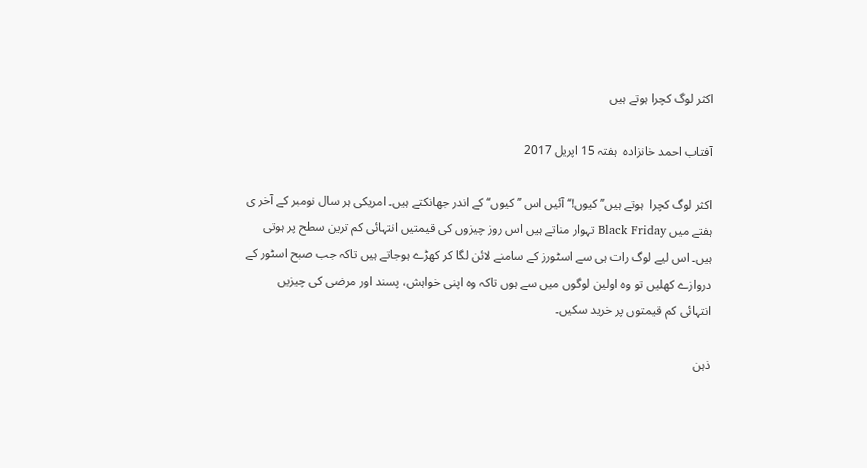اکثر لوگ کچرا ہوتے ہیں

آفتاب احمد خانزادہ  ہفتہ 15 اپريل 2017

اکثر لوگ کچرا  ہوتے ہیں’’کیوں!‘‘ آئیں اس ’’کیوں‘‘ کے اندر جھانکتے ہیں۔ امریکی ہر سال نومبر کے آخر ی ہفتے میں Black Friday تہوار مناتے ہیں اس روز چیزوں کی قیمتیں انتہائی کم ترین سطح پر ہوتی ہیں۔ اس لیے لوگ رات ہی سے اسٹورز کے سامنے لائن لگا کر کھڑے ہوجاتے ہیں تاکہ جب صبح اسٹور کے دروازے کھلیں تو وہ اولین لوگوں میں سے ہوں تاکہ وہ اپنی خواہش، پسند اور مرضی کی چیزیں انتہائی کم قیمتوں پر خرید سکیں۔

ذہن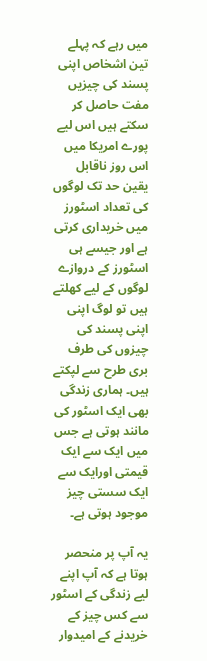میں رہے کہ پہلے تین اشخاص اپنی پسند کی چیزیں مفت حاصل کر سکتے ہیں اس لیے پورے امریکا میں اس روز ناقابل یقین حد تک لوگوں کی تعداد اسٹورز میں خریداری کرتی ہے اور جیسے ہی اسٹورز کے دروازے لوگوں کے لیے کھلتے ہیں تو لوگ اپنی اپنی پسند کی چیزوں کی طرف بری طرح سے لپکتے ہیں۔ ہماری زندگی بھی ایک اسٹور کی مانند ہوتی ہے جس میں ایک سے ایک قیمتی اورایک سے ایک سستی چیز موجود ہوتی ہے۔

یہ آپ پر منحصر ہوتا ہے کہ آپ اپنے لیے زندگی کے اسٹور سے کس چیز کے خریدنے کے امیدوار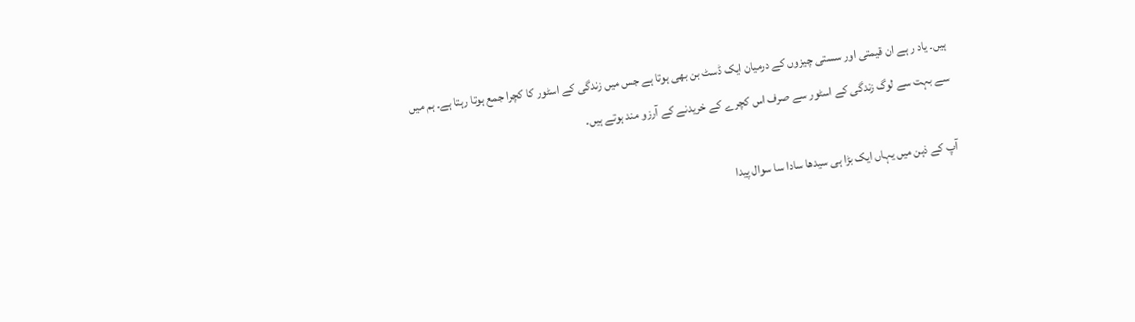ہیں۔ یاد ر ہے ان قیمتی اور سستی چیزوں کے درمیان ایک ڈسٹ بن بھی ہوتا ہے جس میں زندگی کے اسٹور کا کچرا جمع ہوتا رہتا ہے۔ ہم میں سے بہت سے لوگ زندگی کے اسٹور سے صرف اس کچرے کے خریدنے کے آرزو مند ہوتے ہیں۔

آپ کے ذہن میں یہاں ایک بڑا ہی سیدھا سادا سا سوال پیدا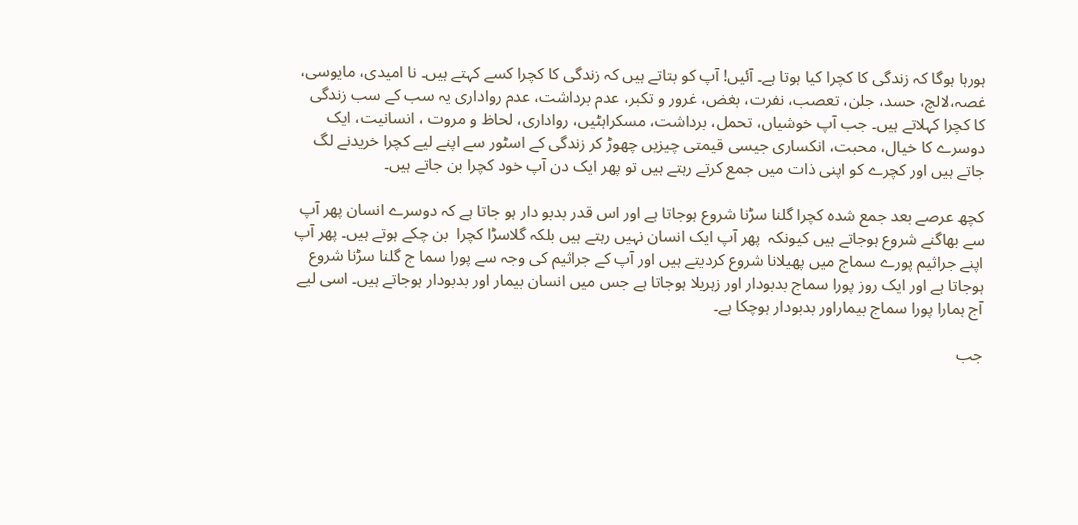ہورہا ہوگا کہ زندگی کا کچرا کیا ہوتا ہے۔ آئیں! آپ کو بتاتے ہیں کہ زندگی کا کچرا کسے کہتے ہیں۔ نا امیدی، مایوسی، غصہ،لالچ، حسد، جلن، تعصب، نفرت، بغض، غرور و تکبر، عدم برداشت، عدم رواداری یہ سب کے سب زندگی کا کچرا کہلاتے ہیں۔ جب آپ خوشیاں، تحمل، برداشت، مسکراہٹیں، رواداری، لحاظ و مروت ، انسانیت، ایک دوسرے کا خیال، محبت، انکساری جیسی قیمتی چیزیں چھوڑ کر زندگی کے اسٹور سے اپنے لیے کچرا خریدنے لگ جاتے ہیں اور کچرے کو اپنی ذات میں جمع کرتے رہتے ہیں تو پھر ایک دن آپ خود کچرا بن جاتے ہیں۔

کچھ عرصے بعد جمع شدہ کچرا گلنا سڑنا شروع ہوجاتا ہے اور اس قدر بدبو دار ہو جاتا ہے کہ دوسرے انسان پھر آپ سے بھاگنے شروع ہوجاتے ہیں کیونکہ  پھر آپ ایک انسان نہیں رہتے ہیں بلکہ گلاسڑا کچرا  بن چکے ہوتے ہیں۔ پھر آپ اپنے جراثیم پورے سماج میں پھیلانا شروع کردیتے ہیں اور آپ کے جراثیم کی وجہ سے پورا سما ج گلنا سڑنا شروع ہوجاتا ہے اور ایک روز پورا سماج بدبودار اور زہریلا ہوجاتا ہے جس میں انسان بیمار اور بدبودار ہوجاتے ہیں۔ اسی لیے آج ہمارا پورا سماج بیماراور بدبودار ہوچکا ہے۔

جب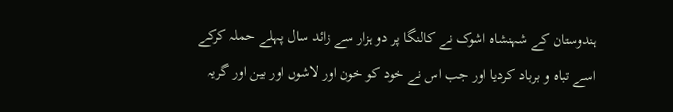ہندوستان کے شہنشاہ اشوک نے کالنگا پر دو ہزار سے زائد سال پہلے حملہ کرکے اسے تباہ و برباد کردیا اور جب اس نے خود کو خون اور لاشوں اور بین اور گریہ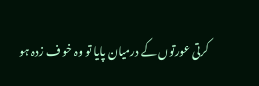کرتی عورتوں کے درمیان پایا تو وہ خو ف زدہ ہو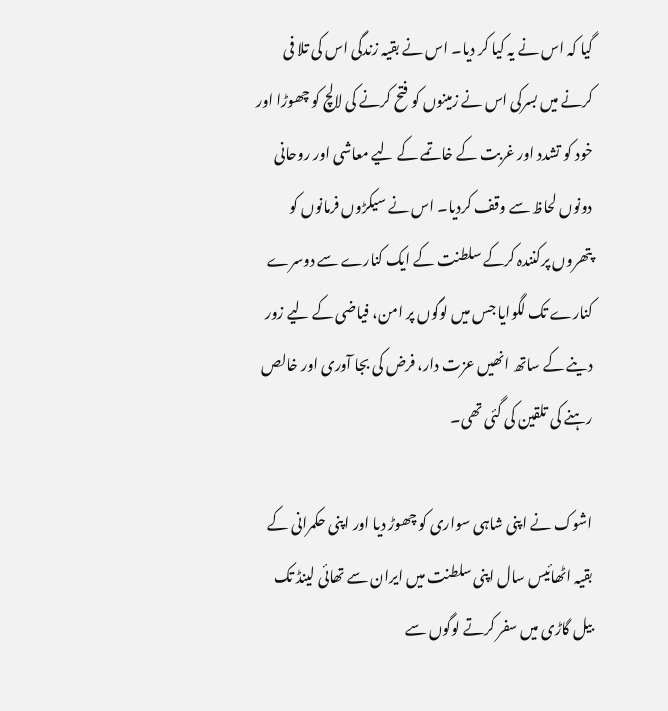گیا کہ اس نے یہ کیا کر دیا۔ اس نے بقیہ زندگی اس کی تلا فی کرنے میں بسرکی اس نے زمینوں کو فتح کرنے کی لالچ کو چھوڑا اور خود کو تشدد اور غربت کے خاتمے کے لیے معاشی اور روحانی دونوں لحاظ سے وقف کردیا۔ اس نے سیکڑوں فرمانوں کو پتھروں پرکنندہ کرکے سلطنت کے ایک کنارے سے دوسرے کنارے تک لگوایا جس میں لوگوں پر امن، فیاضی کے لیے زور دینے کے ساتھ انھیں عزت دار، فرض کی بجا آوری اور خالص رہنے کی تلقین کی گئی تھی۔

اشوک نے اپنی شاہی سواری کو چھوڑ دیا اور اپنی حکمرانی کے بقیہ اٹھائیس سال اپنی سلطنت میں ایران سے تھائی لینڈ تک بیل گاڑی میں سفر کرتے لوگوں سے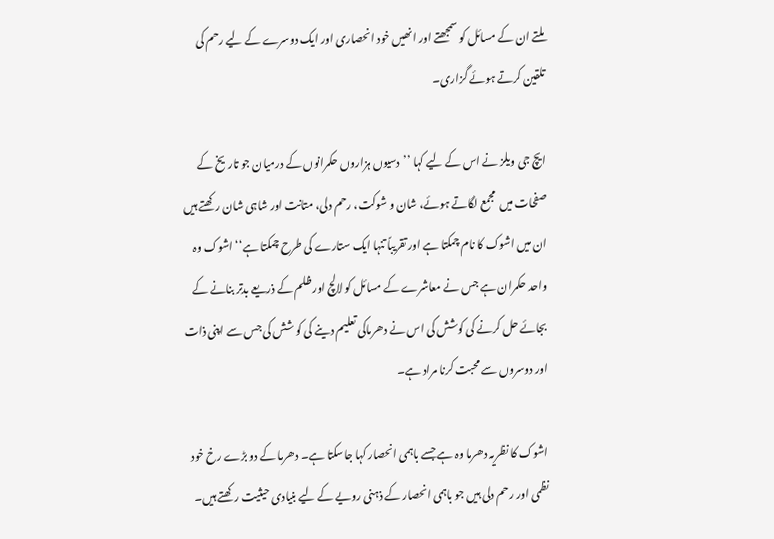ملتے ان کے مسائل کو سمجھتے اور انھیں خود انحصاری اور ایک دوسرے کے لیے رحم کی تلقین کرتے ہوئے گزاری۔

ایچ جی ویلز نے اس کے لیے کہا ’’دسیوں ہزاروں حکمرانوں کے درمیان جو تاریخ کے صفحات میں  مجمع لگاتے ہوئے، شان و شوکت، رحم دلی، متانت اور شاہی شان رکھتے ہیں ان میں اشوک کا نام چمکتا ہے اور تقریباً تنہا ایک ستارے کی طرح چمکتا ہے‘‘ اشوک وہ واحد حکمران ہے جس نے معاشرے کے مسائل کو لالچ اور ظلم کے ذریعے بدتر بنانے کے بجائے حل کرنے کی کوشش کی اس نے دھرماکی تعلیم دینے کی کو شش کی جس سے اپنی ذات اور دوسروں سے محبت کرنا مراد ہے۔

اشوک کا نظریہ دھرما وہ ہے جسے باہمی انحصار کہا جاسکتا ہے۔ دھرما کے دو بڑے رخ خود نظمی اور رحم دلی ہیں جو باہمی انحصار کے ذہنی رویے کے لیے بنیادی حیثیت رکھتے ہیں۔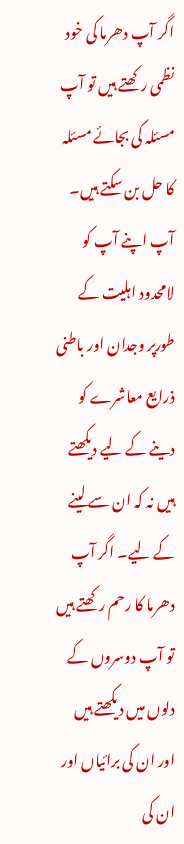اگر آپ دھرما کی خود نظمی رکھتے ہیں تو آپ مسئلہ کی بجائے مسئلہ کا حل بن سکتے ہیں۔ آپ اپنے آپ کو لامحدود اہلیت کے طورپر وجدان اور باطنی ذرایع معاشرے کو دینے کے لیے دیکھتے ہیں نہ کہ ان سے لینے  کے لیے۔ اگر آپ دھرما کا رحم رکھتے ہیں تو آپ دوسروں کے دلوں میں دیکھتے ہیں اور ان کی برائیاں اور ان کی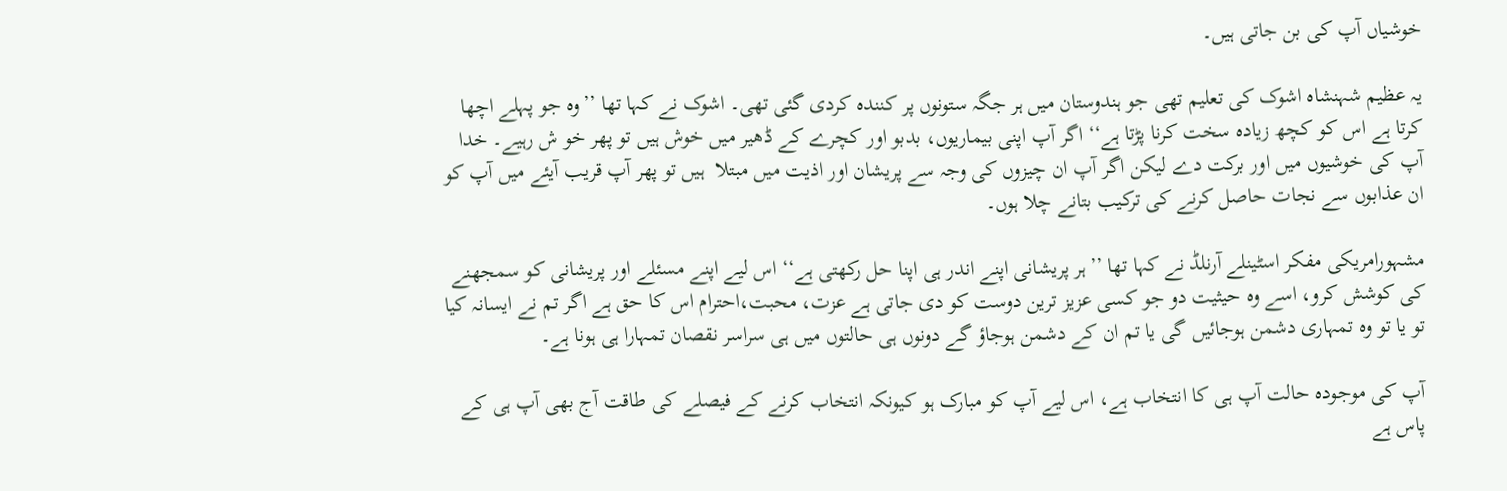خوشیاں آپ کی بن جاتی ہیں۔

یہ عظیم شہنشاہ اشوک کی تعلیم تھی جو ہندوستان میں ہر جگہ ستونوں پر کنندہ کردی گئی تھی۔ اشوک نے کہا تھا ’’وہ جو پہلے اچھا کرتا ہے اس کو کچھ زیادہ سخت کرنا پڑتا ہے‘‘ اگر آپ اپنی بیماریوں، بدبو اور کچرے کے ڈھیر میں خوش ہیں تو پھر خو ش رہیے۔ خدا آپ کی خوشیوں میں اور برکت دے لیکن اگر آپ ان چیزوں کی وجہ سے پریشان اور اذیت میں مبتلا  ہیں تو پھر آپ قریب آیئے میں آپ کو ان عذابوں سے نجات حاصل کرنے کی ترکیب بتانے چلا ہوں۔

مشہورامریکی مفکر اسٹینلے آرنلڈ نے کہا تھا ’’ہر پریشانی اپنے اندر ہی اپنا حل رکھتی ہے‘‘ اس لیے اپنے مسئلے اور پریشانی کو سمجھنے کی کوشش کرو، اسے وہ حیثیت دو جو کسی عزیز ترین دوست کو دی جاتی ہے عزت، محبت،احترام اس کا حق ہے اگر تم نے ایسانہ کیا تو یا تو وہ تمہاری دشمن ہوجائیں گی یا تم ان کے دشمن ہوجاؤ گے دونوں ہی حالتوں میں ہی سراسر نقصان تمہارا ہی ہونا ہے۔

آپ کی موجودہ حالت آپ ہی کا انتخاب ہے، اس لیے آپ کو مبارک ہو کیونکہ انتخاب کرنے کے فیصلے کی طاقت آج بھی آپ ہی کے پاس ہے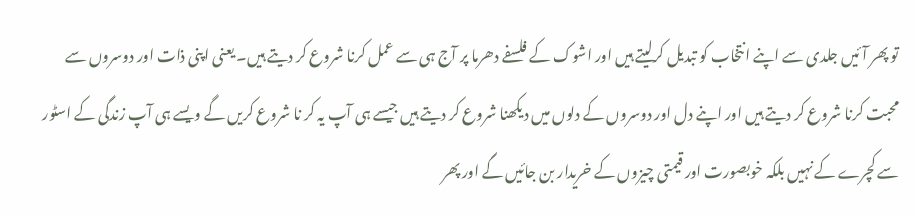تو پھر آئیں جلدی سے اپنے انتخاب کو تبدیل کرلیتے ہیں اور اشوک کے فلسفے دھرما پر آج ہی سے عمل کرنا شروع کر دیتے ہیں۔ یعنی اپنی ذات اور دوسروں سے محبت کرنا شروع کر دیتے ہیں اور اپنے دل اور دوسروں کے دلوں میں دیکھنا شروع کر دیتے ہیں جیسے ہی آپ یہ کر نا شروع کریں گے ویسے ہی آپ زندگی کے اسٹور سے کچرے کے نہیں بلکہ خوبصورت اور قیمتی چیزوں کے خریدار بن جائیں گے اور پھر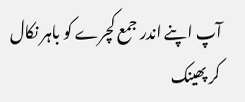آپ اپنے اندر جمع کچرے کو باہر نکال کر پھینک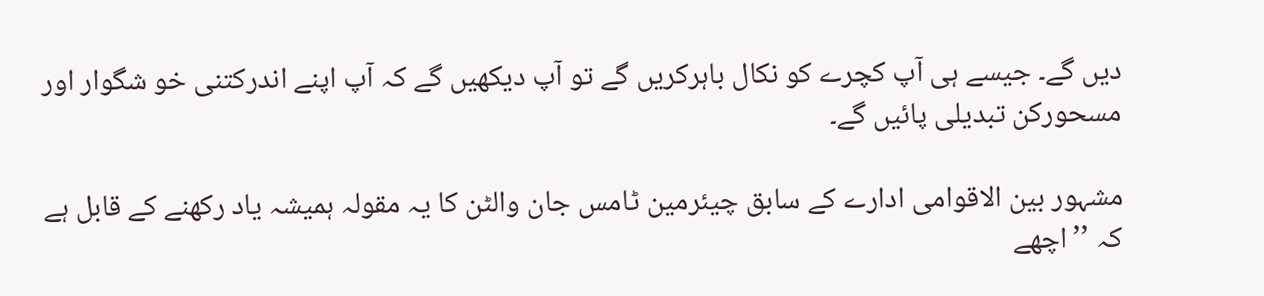دیں گے۔ جیسے ہی آپ کچرے کو نکال باہرکریں گے تو آپ دیکھیں گے کہ آپ اپنے اندرکتنی خو شگوار اور مسحورکن تبدیلی پائیں گے۔

مشہور بین الاقوامی ادارے کے سابق چیئرمین ٹامس جان والٹن کا یہ مقولہ ہمیشہ یاد رکھنے کے قابل ہے کہ ’’اچھے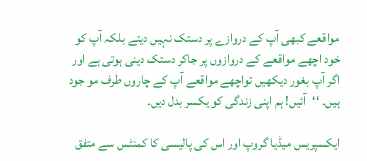مواقعے کبھی آپ کے دروازے پر دستک نہیں دیتے بلکہ آپ کو خود اچھے مواقعے کے دروازوں پر جاکر دستک دینی ہوتی ہے اور اگر آپ بغور دیکھیں تواچھے مواقعے آپ کے چاروں طرف مو جود ہیں۔ ‘‘آئیں! ہم اپنی زندگی کو یکسر بدل دیں۔

ایکسپریس میڈیا گروپ اور اس کی پالیسی کا کمنٹس سے متفق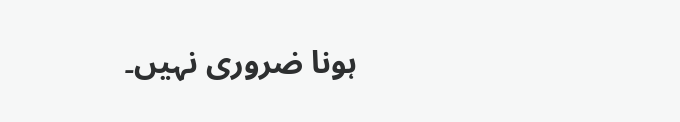ہونا ضروری نہیں۔